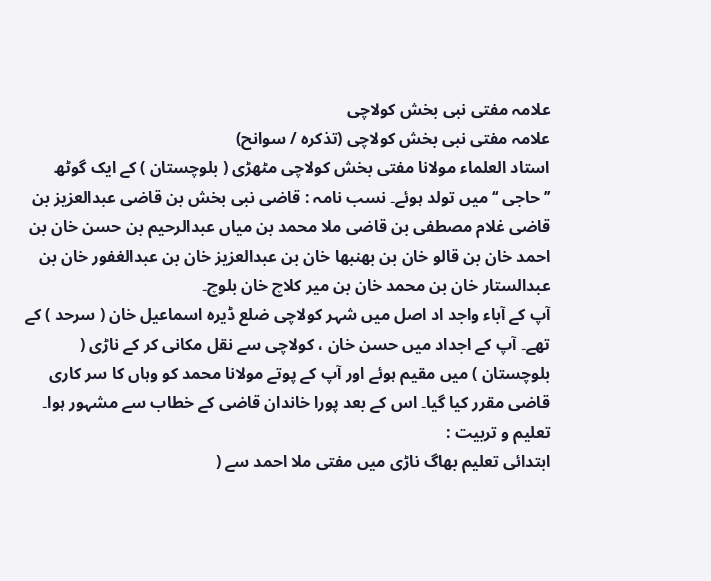علامہ مفتی نبی بخش کولاچی
علامہ مفتی نبی بخش کولاچی (تذکرہ / سوانح)
استاد العلماء مولانا مفتی بخش کولاچی مٹھڑی ( بلوچستان ) کے ایک گوٹھ ’’حاجی ‘‘ میں تولد ہوئے۔ نسب نامہ : قاضی نبی بخش بن قاضی عبدالعزیز بن قاضی غلام مصطفی بن قاضی ملا محمد بن میاں عبدالرحیم بن حسن خان بن احمد خان بن قالو خان بن بھنبھا خان بن عبدالعزیز خان بن عبدالغفور خان بن عبدالستار خان بن محمد خان بن میر کلاچ خان بلوچ۔
آپ کے آباء واجد اد اصل میں شہر کولاچی ضلع ڈیرہ اسماعیل خان ( سرحد ) کے تھے۔ آپ کے اجداد میں حسن خان ، کولاچی سے نقل مکانی کر کے ناڑی ( بلوچستان ) میں مقیم ہوئے اور آپ کے پوتے مولانا محمد کو وہاں کا سر کاری قاضی مقرر کیا گیا۔ اس کے بعد پورا خاندان قاضی کے خطاب سے مشہور ہوا۔
تعلیم و تربیت :
ابتدائی تعلیم بھاگ ناڑی میں مفتی ملا احمد سے (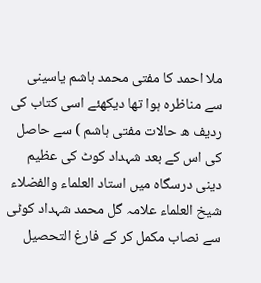ملا احمد کا مفتی محمد ہاشم یاسینی سے مناظرہ ہوا تھا دیکھئے اسی کتاب کی ردیف ھ حالات مفتی ہاشم ) سے حاصل کی اس کے بعد شہداد کوٹ کی عظیم دینی درسگاہ میں استاد العلماء والفضلاء شیخ العلماء علامہ گل محمد شہداد کوٹی سے نصاب مکمل کر کے فارغ التحصیل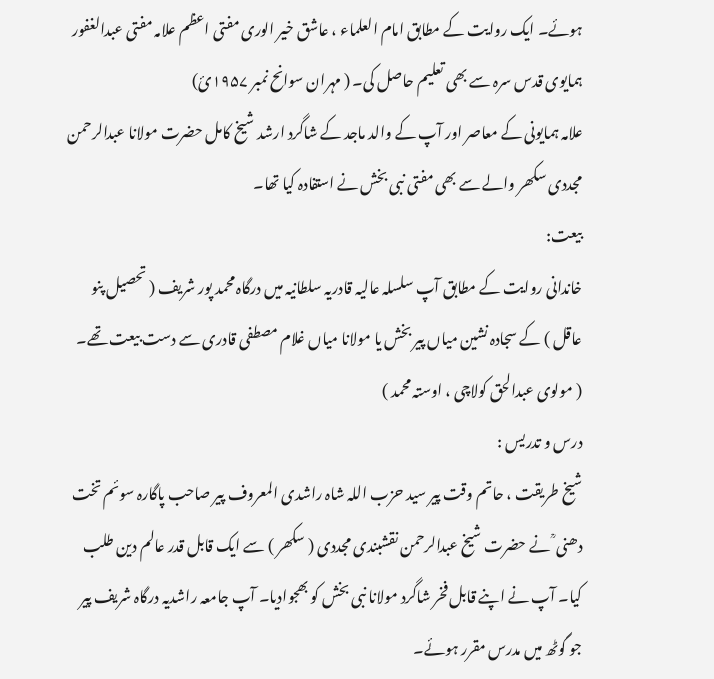ہوئے۔ ایک روایت کے مطابق امام العلماء ، عاشق خیر الوری مفتی اعظم علامہ مفتی عبدالغفور ہمایوی قدس سرہ سے بھی تعلیم حاصل کی۔ ( مہران سوانح نمبر ۱۹۵۷ئ)
علامہ ہمایونی کے معاصر اور آپ کے والد ماجد کے شاگرد ارشد شیخ کامل حضرت مولانا عبدالرحمن مجددی سکھر والے سے بھی مفتی نبی بخش نے استفادہ کیا تھا۔
بیعت:
خاندانی روایت کے مطابق آپ سلسلہ عالیہ قادریہ سلطانیہ میں درگاہ محمد پور شریف ( تحصیل پنو عاقل ) کے سجادہ نشین میاں پیر بخش یا مولانا میاں غلام مصطفی قادری سے دست بیعت تھے۔ ( مولوی عبدالحق کولاچی ، اوستہ محمد )
درس و تدریس :
شیخ طریقت ، حاتم وقت پیر سید حزب اللہ شاہ راشدی المعروف پیر صاحب پاگارہ سوئم تخت دھنی ؒ نے حضرت شیخ عبدالرحمن نقشبندی مجددی ( سکھر ) سے ایک قابل قدر عالم دین طلب کیا۔ آپ نے اپنے قابل فخر شاگرد مولانا نبی بخش کو بھجوادیا۔ آپ جامعہ راشدیہ درگاہ شریف پیر جو گوٹھ میں مدرس مقرر ہوئے۔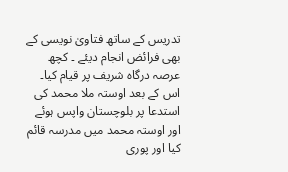تدریس کے ساتھ فتاویٰ نویسی کے بھی فرائض انجام دیئے ۔ کچھ عرصہ درگاہ شریف پر قیام کیا۔ اس کے بعد اوستہ ملا محمد کی استدعا پر بلوچستان واپس ہوئے اور اوستہ محمد میں مدرسہ قائم کیا اور پوری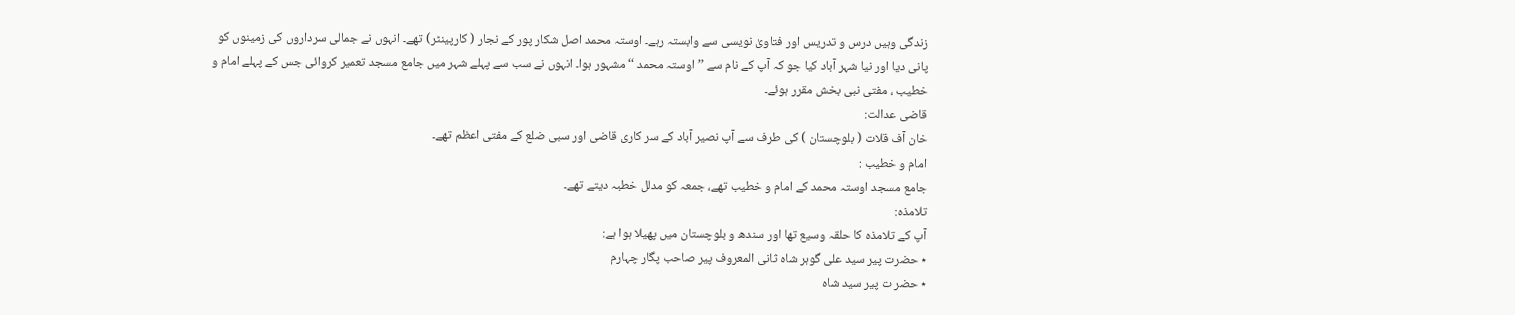زندگی وہیں درس و تدریس اور فتاویٰ نویسی سے وابستہ رہے۔ اوستہ محمد اصل شکار پور کے نجار ( کارپینٹر) تھے۔ انہوں نے جمالی سرداروں کی زمینوں کو پانی دیا اور نیا شہر آباد کیا جو کہ آپ کے نام سے ’’اوستہ محمد ‘‘ مشہور ہوا۔ انہوں نے سب سے پہلے شہر میں جامع مسجد تعمیر کروائی جس کے پہلے امام و خطیب ، مفتی نبی بخش مقرر ہوئے۔
قاضی عدالت:
خان آف قلات ( بلوچستان ) کی طرف سے آپ نصیر آباد کے سر کاری قاضی اور سبی ضلع کے مفتی اعظم تھے۔
امام و خطیب :
جامع مسجد اوستہ محمد کے امام و خطیب تھے، جمعہ کو مدلل خطبہ دیتے تھے۔
تلامذہ:
آپ کے تلامذہ کا حلقہ وسیع تھا اور سندھ و بلوچستان میں پھیلا ہوا ہے:
٭ حضرت پیر سید علی گوہر شاہ ثانی المعروف پیر صاحب پگار چہارم
٭ حضر ت پیر سید شاہ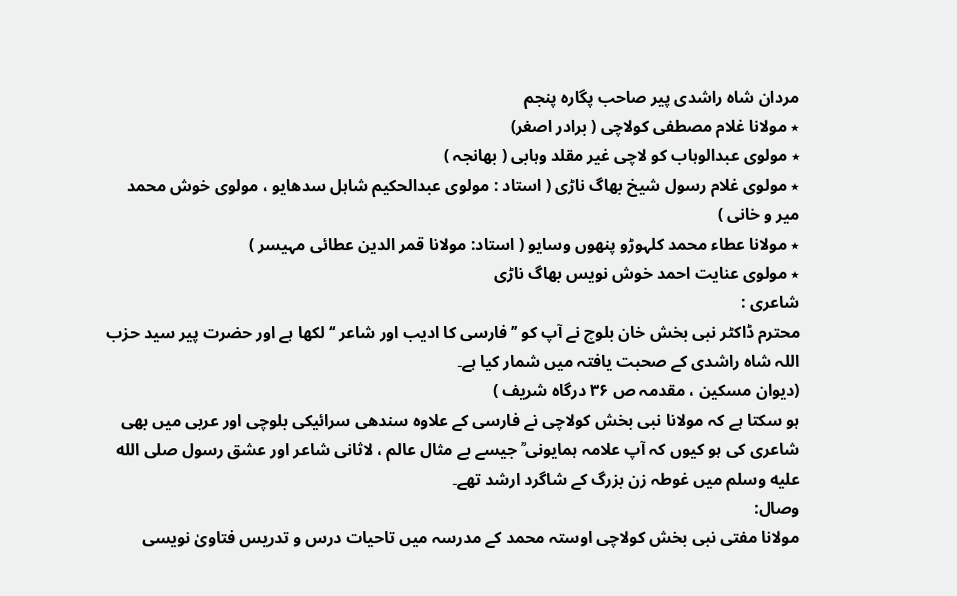مردان شاہ راشدی پیر صاحب پگارہ پنجم
٭ مولانا غلام مصطفی کولاچی ( برادر اصغر)
٭ مولوی عبدالوہاب کو لاچی غیر مقلد وہابی ( بھانجہ )
٭ مولوی غلام رسول شیخ بھاگ ناڑی ( استاد : مولوی عبدالحکیم شاہل سدھایو ، مولوی خوش محمد میر و خانی )
٭ مولانا عطاء محمد کلہوڑو پنھوں وسایو ( استاد: مولانا قمر الدین عطائی مہیسر )
٭ مولوی عنایت احمد خوش نویس بھاگ ناڑی
شاعری :
محترم ڈاکٹر نبی بخش خان بلوچ نے آپ کو ’’فارسی کا ادیب اور شاعر ‘‘ لکھا ہے اور حضرت پیر سید حزب اللہ شاہ راشدی کے صحبت یافتہ میں شمار کیا ہے۔
(دیوان مسکین ، مقدمہ ص ۳۶ درگاہ شریف )
ہو سکتا ہے کہ مولانا نبی بخش کولاچی نے فارسی کے علاوہ سندھی سرائیکی بلوچی اور عربی میں بھی شاعری کی ہو کیوں کہ آپ علامہ ہمایونی ؒ جیسے بے مثال عالم ، لاثانی شاعر اور عشق رسول صلى الله عليه وسلم میں غوطہ زن بزرگ کے شاگرد ارشد تھے۔
وصال:
مولانا مفتی نبی بخش کولاچی اوستہ محمد کے مدرسہ میں تاحیات درس و تدریس فتاویٰ نویسی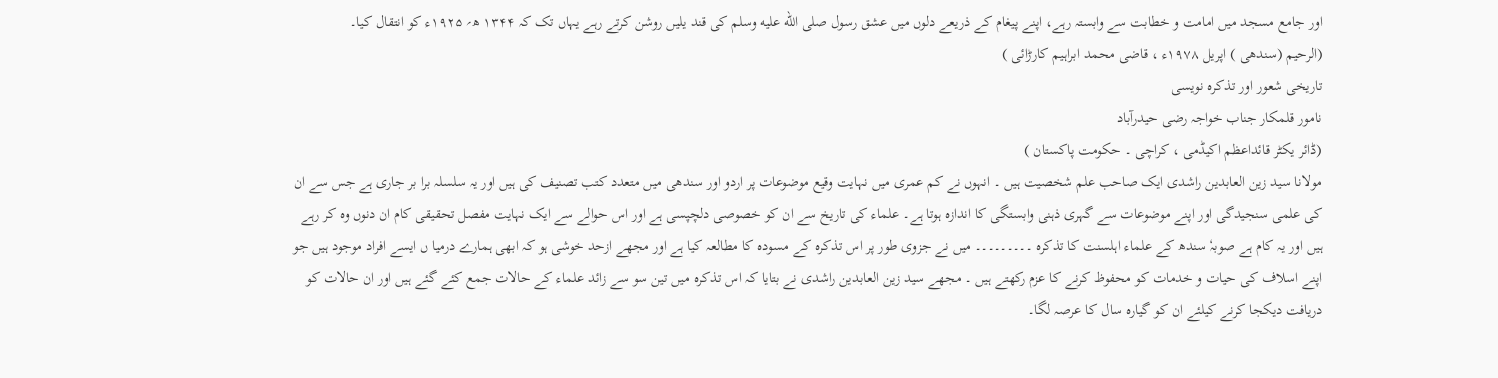اور جامع مسجد میں امامت و خطابت سے وابستہ رہے، اپنے پیغام کے ذریعے دلوں میں عشق رسول صلى الله عليه وسلم کی قند یلیں روشن کرتے رہے یہاں تک کہ ۱۳۴۴ ھ؍ ۱۹۲۵ء کو انتقال کیا۔
(الرحیم (سندھی ) اپریل ۱۹۷۸ء ، قاضی محمد ابراہیم کارڑائی )
تاریخی شعور اور تذکرہ نویسی
نامور قلمکار جناب خواجہ رضی حیدرآباد
(ڈائر یکٹر قائداعظم اکیڈمی ، کراچی ۔ حکومت پاکستان )
مولانا سید زین العابدین راشدی ایک صاحب علم شخصیت ہیں ۔ انہوں نے کم عمری میں نہایت وقیع موضوعات پر اردو اور سندھی میں متعدد کتب تصنیف کی ہیں اور یہ سلسلہ برا بر جاری ہے جس سے ان کی علمی سنجیدگی اور اپنے موضوعات سے گہری ذہنی وابستگی کا اندازہ ہوتا ہے۔ علماء کی تاریخ سے ان کو خصوصی دلچپسی ہے اور اس حوالے سے ایک نہایت مفصل تحقیقی کام ان دنوں وہ کر رہے ہیں اور یہ کام ہے صوبہٗ سندھ کے علماء اہلسنت کا تذکرہ ۔۔۔۔۔۔۔۔۔ میں نے جزوی طور پر اس تذکرہ کے مسودہ کا مطالعہ کیا ہے اور مجھے ازحد خوشی ہو کہ ابھی ہمارے درمیا ں ایسے افراد موجود ہیں جو اپنے اسلاف کی حیات و خدمات کو محفوظ کرنے کا عزم رکھتے ہیں ۔ مجھے سید زین العابدین راشدی نے بتایا کہ اس تذکرہ میں تین سو سے زائد علماء کے حالات جمع کئے گئے ہیں اور ان حالات کو دریافت دیکجا کرنے کیلئے ان کو گیارہ سال کا عرصہ لگا۔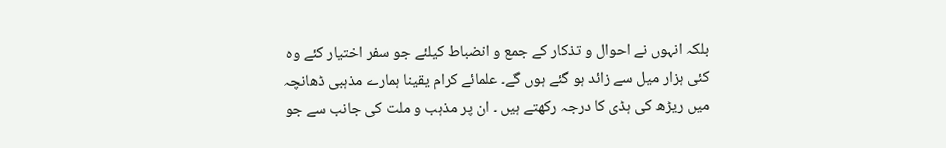بلکہ انہوں نے احوال و تذکار کے جمع و انضباط کیلئے جو سفر اختیار کئے وہ کئی ہزار میل سے زائد ہو گئے ہوں گے۔ علمائے کرام یقینا ہمارے مذہبی ڈھانچہ میں ریڑھ کی ہڈی کا درجہ رکھتے ہیں ۔ ان پر مذہب و ملت کی جانب سے جو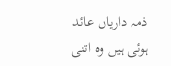ذمہ داریاں عائد ہوئی ہیں وہ اتنی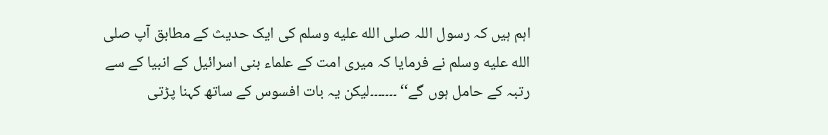اہم ہیں کہ رسول اللہ صلى الله عليه وسلم کی ایک حدیث کے مطابق آپ صلى الله عليه وسلم نے فرمایا کہ میری امت کے علماء بنی اسرائیل کے انبیا کے سے رتبہ کے حامل ہوں گے‘‘ ۔۔۔۔۔۔۔لیکن یہ بات افسوس کے ساتھ کہنا پڑتی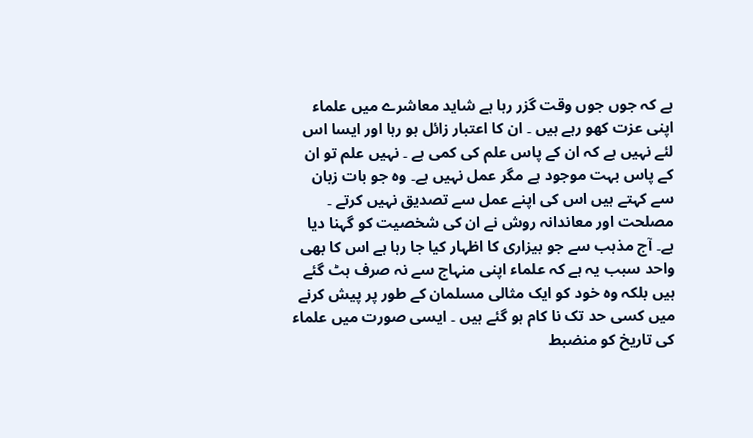ہے کہ جوں جوں وقت گزر رہا ہے شاید معاشرے میں علماء اپنی عزت کھو رہے ہیں ۔ ان کا اعتبار زائل ہو رہا اور ایسا اس لئے نہیں ہے کہ ان کے پاس علم کی کمی ہے ۔ نہیں علم تو ان کے پاس بہت موجود ہے مگر عمل نہیں ہے۔ وہ جو بات زبان سے کہتے ہیں اس کی اپنے عمل سے تصدیق نہیں کرتے ۔ مصلحت اور معاندانہ روش نے ان کی شخصیت کو گہنا دیا ہے۔ آج مذہب سے جو بیزاری کا اظہار کیا جا رہا ہے اس کا بھی واحد سبب یہ ہے کہ علماء اپنی منہاج سے نہ صرف ہٹ گئے ہیں بلکہ وہ خود کو ایک مثالی مسلمان کے طور پر پیش کرنے میں کسی حد تک نا کام ہو گئے ہیں ۔ ایسی صورت میں علماء کی تاریخ کو منضبط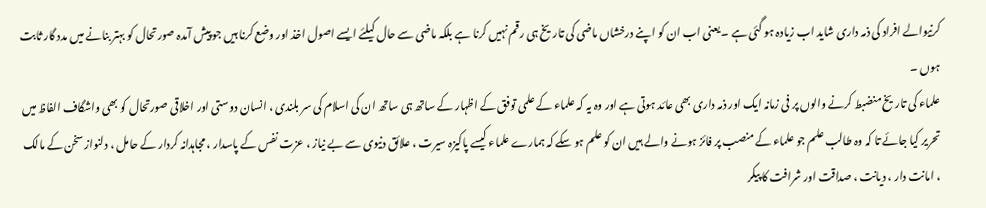کرنیوالے افراد کی ذمہ داری شاید اب زیادہ ہو گئی ہے ۔ یعنی اب ان کو اپنے درخشاں ماضی کی تاریخ ہی رقم نہیں کرنا ہے بلکہ ماضی سے حال کیلئے ایسے اصول اخذ اور وضع کرنا ہیں جو پیش آمدہ صورتحال کو بہتر بنانے میں مدد گار ثابت ہوں ۔
علماء کی تاریخ منضبط کرنے والوں پر فی زمانہ ایک اور ذمہ داری بھی عائد ہوتی ہے اور وہ یہ کہ علماء کے علمی توفق کے اظہار کے ساتھ ہی ساتھ ان کی اسلام کی سر بلندی ، انسان دوستی اور اخلاقی صورتحال کو بھی واشگاف الفاظ میں تحریر کیا جائے تا کہ وہ طالب علم جو علماء کے منصب پر فائز ہونے والے ہیں ان کو علم ہو سکے کہ ہمارے علماء کیسے پاکیزہ سیرت ، علائق دنیوی سے بے نیاز ، عزت نفس کے پاسدار ، مجاہدانہ کردار کے حامل ، دلنواز سخن کے مالک ، امانت دار ، دیانت ، صداقت اور شرافت کا پیکر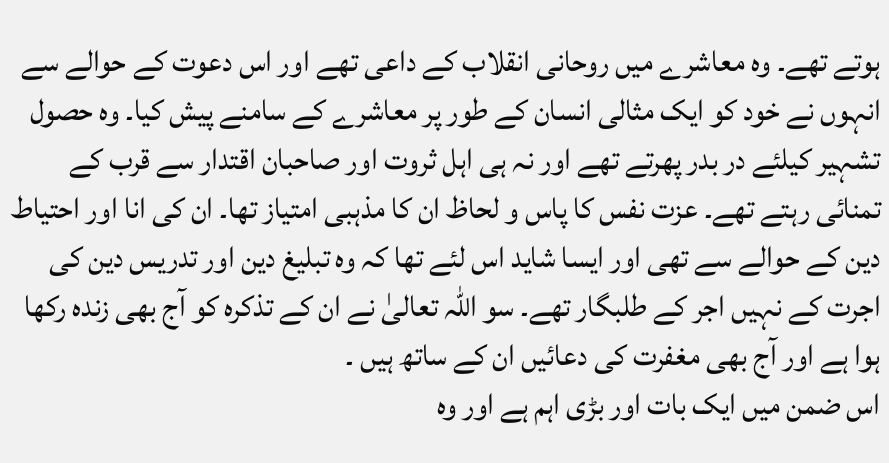ہوتے تھے۔ وہ معاشرے میں روحانی انقلاب کے داعی تھے اور اس دعوت کے حوالے سے انہوں نے خود کو ایک مثالی انسان کے طور پر معاشرے کے سامنے پیش کیا۔ وہ حصول تشہیر کیلئے در بدر پھرتے تھے اور نہ ہی اہل ثروت اور صاحبان اقتدار سے قرب کے تمنائی رہتے تھے۔ عزت نفس کا پاس و لحاظ ان کا مذہبی امتیاز تھا۔ ان کی انا اور احتیاط دین کے حوالے سے تھی اور ایسا شاید اس لئے تھا کہ وہ تبلیغ دین اور تدریس دین کی اجرت کے نہیں اجر کے طلبگار تھے۔ سو اللہ تعالیٰ نے ان کے تذکرہ کو آج بھی زندہ رکھا ہوا ہے اور آج بھی مغفرت کی دعائیں ان کے ساتھ ہیں ۔
اس ضمن میں ایک بات اور بڑی اہم ہے اور وہ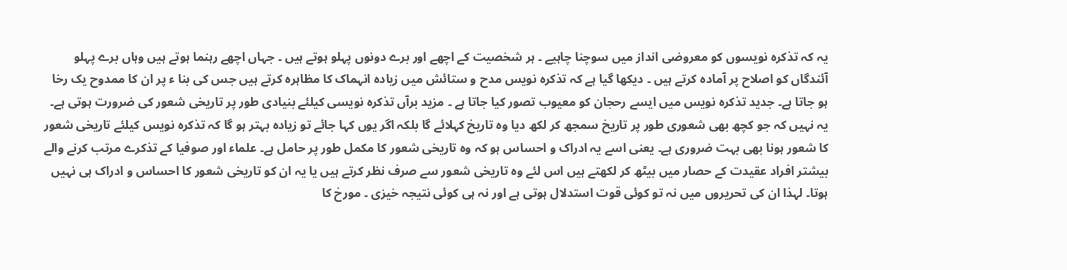یہ کہ تذکرہ نویسوں کو معروضی انداز میں سوچنا چاہیے ۔ ہر شخصیت کے اچھے اور برے دونوں پہلو ہوتے ہیں ۔ جہاں اچھے رہنما ہوتے ہیں وہاں برے پہلو آئندگاں کو اصلاح پر آمادہ کرتے ہیں ۔ دیکھا گیا ہے کہ تذکرہ نویس مدح و ستائش میں زیادہ انہماک کا مظاہرہ کرتے ہیں جس کی بنا ء پر ان کا ممدوح یک رخا ہو جاتا ہے۔ جدید تذکرہ نویس میں ایسے رحجان کو معیوب تصور کیا جاتا ہے ۔ مزید برآں تذکرہ نویسی کیلئے بنیادی طور پر تاریخی شعور کی ضرورت ہوتی ہے۔ یہ نہیں کہ جو کچھ بھی شعوری طور پر تاریخ سمجھ کر لکھ دیا وہ تاریخ کہلائے گا بلکہ اگر یوں کہا جائے تو زیادہ بہتر ہو گا کہ تذکرہ نویس کیلئے تاریخی شعور کا شعور ہونا بھی بہت ضروری ہے۔ یعنی اسے یہ ادراک و احساس ہو کہ وہ تاریخی شعور کا مکمل طور پر حامل ہے۔ علماء اور صوفیا کے تذکرے مرتب کرنے والے بیشتر افراد عقیدت کے حصار میں بیٹھ کر لکھتے ہیں اس لئے وہ تاریخی شعور سے صرف نظر کرتے ہیں یا یہ ان کو تاریخی شعور کا احساس و ادراک ہی نہیں ہوتا۔ لہذا ان کی تحریروں میں نہ تو کوئی قوت استدلال ہوتی ہے اور نہ ہی کوئی نتیجہ خیزی ۔ مورخ کا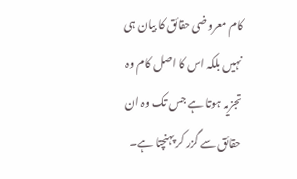کام معروضی حقائق کا بیان ہی نہیں بلکہ اس کا اصل کام وہ تجزیہ ہوتا ہے جس تک وہ ان حقائق سے گزر کر پہنچتا ہے۔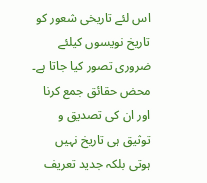اس لئے تاریخی شعور کو تاریخ نویسوں کیلئے ضروری تصور کیا جاتا ہے۔ محض حقائق جمع کرنا اور ان کی تصدیق و توثیق ہی تاریخ نہیں ہوتی بلکہ جدید تعریف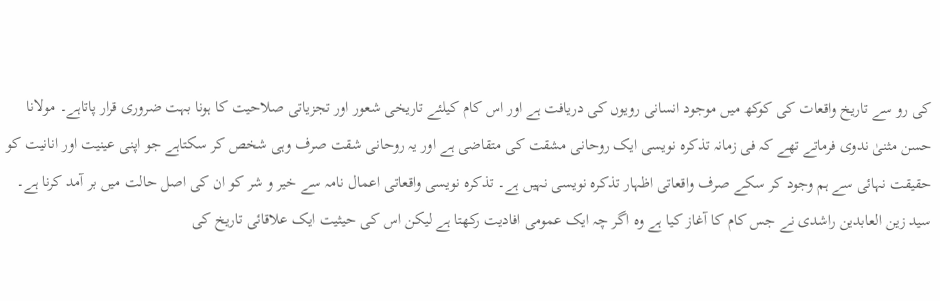کی رو سے تاریخ واقعات کی کوکھ میں موجود انسانی رویوں کی دریافت ہے اور اس کام کیلئے تاریخی شعور اور تجزیاتی صلاحیت کا ہونا بہت ضروری قرار پاتاہے۔ مولانا حسن مثنیٰ ندوی فرماتے تھے کہ فی زمانہ تذکرہ نویسی ایک روحانی مشقت کی متقاضی ہے اور یہ روحانی شقت صرف وہی شخص کر سکتاہے جو اپنی عینیت اور انانیت کو حقیقت نہائی سے ہم وجود کر سکے صرف واقعاتی اظہار تذکرہ نویسی نہیں ہے۔ تذکرہ نویسی واقعاتی اعمال نامہ سے خیر و شر کو ان کی اصل حالت میں بر آمد کرنا ہے۔
سید زین العابدین راشدی نے جس کام کا آغاز کیا ہے وہ اگر چہ ایک عمومی افادیت رکھتا ہے لیکن اس کی حیثیت ایک علاقائی تاریخ کی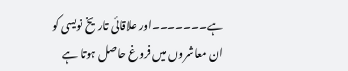ہے۔۔۔۔۔۔۔اور علاقائی تاریخ نویسی کو ان معاشروں میں فروغ حاصل ہوتا ہے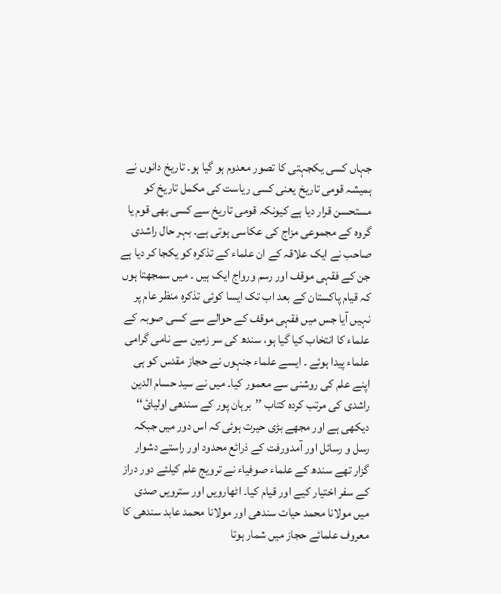جہاں کسی یکجہتی کا تصور معدوم ہو گیا ہو۔ تاریخ دانوں نے ہمیشہ قومی تاریخ یعنی کسی ریاست کی مکمل تاریخ کو مستحسن قرار دیا ہے کیونکہ قومی تاریخ سے کسی بھی قوم یا گروہ کے مجموعی مزاج کی عکاسی ہوتی ہے۔ بہر حال راشدی صاحب نے ایک علاقہ کے ان علماء کے تذکرہ کو یکجا کر دیا ہے جن کے فقہی موقف اور رسم ورواج ایک ہیں ۔ میں سمجھتا ہوں کہ قیام پاکستان کے بعد اب تک ایسا کوئی تذکرہ منظر عام پر نہیں آیا جس میں فقہی موقف کے حوالے سے کسی صوبہ کے علماء کا انتخاب کیا گیا ہو، سندھ کی سر زمین سے نامی گرامی علماء پیدا ہوئے ۔ ایسے علماء جنہوں نے حجاز مقدس کو ہی اپنے علم کی روشنی سے معمور کیا۔ میں نے سید حسام الدین راشدی کی مرتب کردہ کتاب ’’برہان پور کے سندھی اولیائ‘‘ دیکھی ہے اور مجھے بڑی حیرت ہوئی کہ اس دور میں جبکہ رسل و رسائل اور آمدورفت کے ذرائع محدود اور راستے دشوار گزار تھے سندھ کے علماء صوفیاء نے ترویج علم کیلئے دور دراز کے سفر اختیار کیے اور قیام کیا۔ اٹھارویں اور سترویں صدی میں مولانا محمد حیات سندھی اور مولانا محمد عابد سندھی کا معروف علمائے حجاز میں شمار ہوتا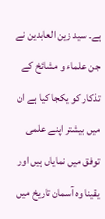ہے۔ سید زین العابدین نے جن علماء و مشائخ کے تذکار کو یکجا کیا ہے ان میں بیشتر اپنے علمی توفق میں نمایاں ہیں اور یقینا وہ آسمان تاریخ میں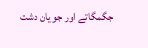جگمگاتے اور جو یان دشت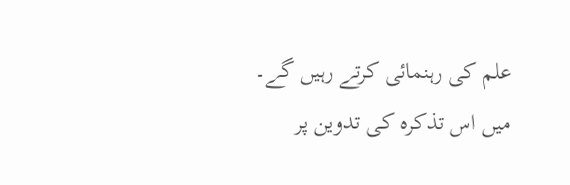علم کی رہنمائی کرتے رہیں گے۔ میں اس تذکرہ کی تدوین پر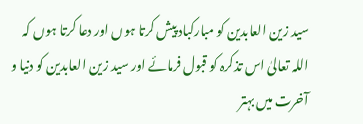سید زین العابدین کو مبارکباد پیش کرتا ہوں اور دعا کرتا ہوں کہ اللہ تعالیٰ اس تذکرہ کو قبول فرمائے اور سید زین العابدین کو دنیا و آخرت میں بہتر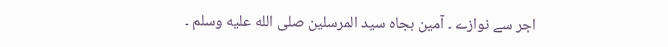اجر سے نوازے ۔ آمین بجاہ سید المرسلین صلى الله عليه وسلم ۔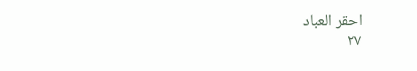احقر العباد
۲۷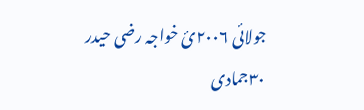جولائی ۲۰۰۶ئ خواجہ رضی حیدر
۳۰جمادی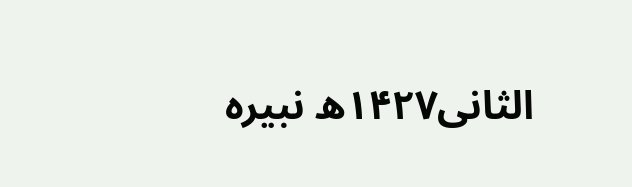الثانی۱۴۲۷ھ نبیرہ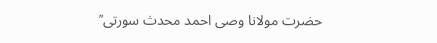حضرت مولانا وصی احمد محدث سورتی ؒ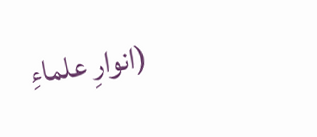(انوارِ علماءِ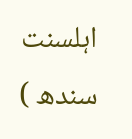اہلسنت سندھ )